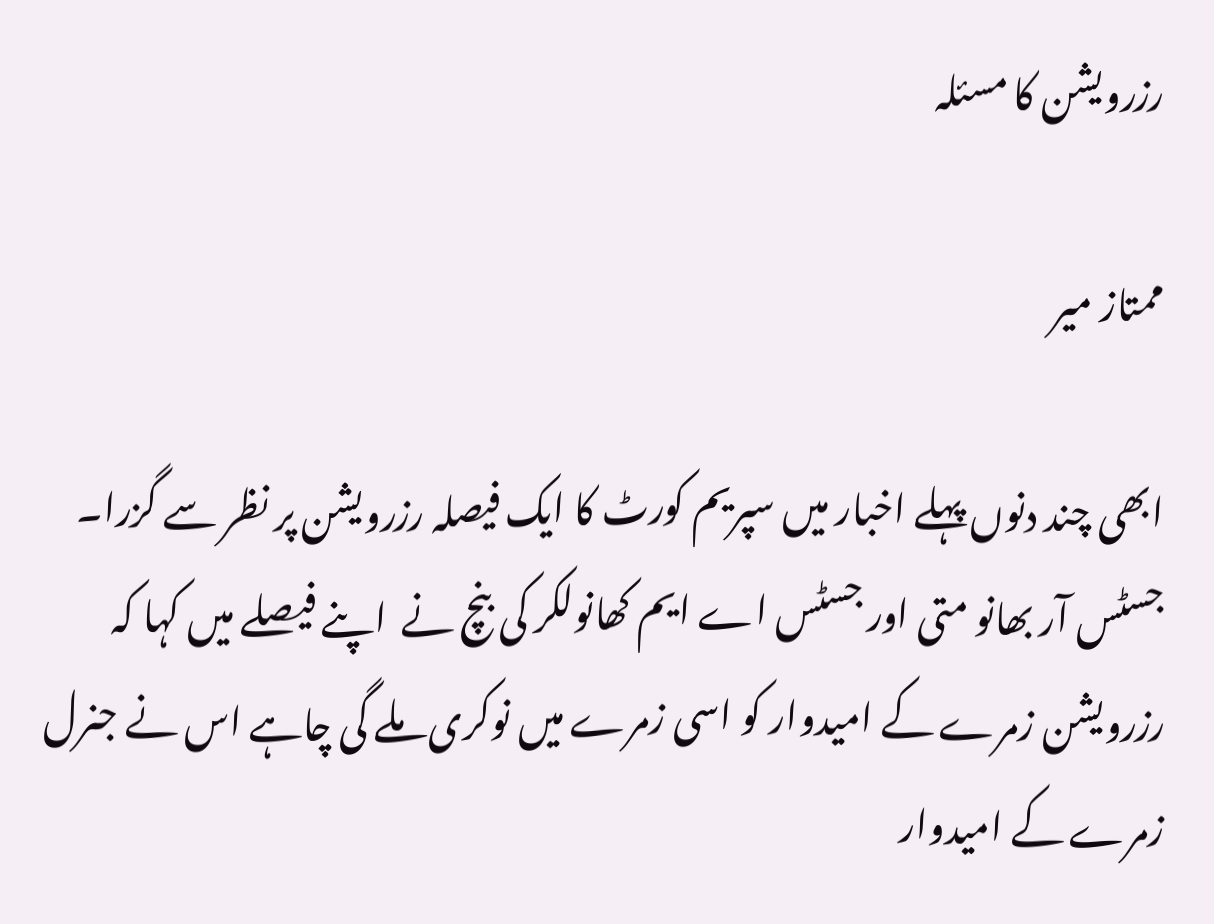رزرویشن کا مسئلہ

ممتاز میر

ابھی چند دنوں پہلے اخبار میں سپریم کورٹ کا ایک فیصلہ رزرویشن پر نظر سے گزرا۔ جسٹس آر بھانو متی اور جسٹس اے ایم کھانولکر کی بنچ نے  اپنے فیصلے میں کہا کہ رزرویشن زمرے کے امیدوار کو اسی زمرے میں نوکری ملے گی چاہے اس نے جنرل زمرے کے امیدوار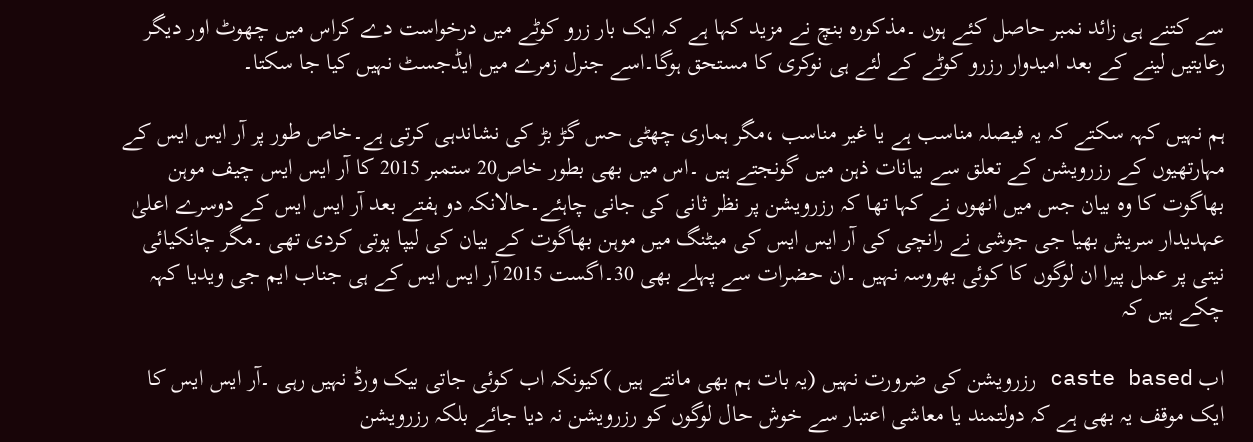سے کتنے ہی زائد نمبر حاصل کئے ہوں ۔مذکورہ بنچ نے مزید کہا ہے کہ ایک بار زرو کوٹے میں درخواست دے کراس میں چھوٹ اور دیگر رعایتیں لینے کے بعد امیدوار رزرو کوٹے کے لئے ہی نوکری کا مستحق ہوگا۔اسے جنرل زمرے میں ایڈجسٹ نہیں کیا جا سکتا۔

ہم نہیں کہہ سکتے کہ یہ فیصلہ مناسب ہے یا غیر مناسب ،مگر ہماری چھٹی حس گڑ بڑ کی نشاندہی کرتی ہے۔خاص طور پر آر ایس ایس کے مہارتھیوں کے رزرویشن کے تعلق سے بیانات ذہن میں گونجتے ہیں ۔اس میں بھی بطور خاص20 ستمبر 2015 کا آر ایس ایس چیف موہن بھاگوت کا وہ بیان جس میں انھوں نے کہا تھا کہ رزرویشن پر نظر ثانی کی جانی چاہئے۔حالانکہ دو ہفتے بعد آر ایس ایس کے دوسرے اعلیٰ عہدیدار سریش بھیا جی جوشی نے رانچی کی آر ایس ایس کی میٹنگ میں موہن بھاگوت کے بیان کی لیپا پوتی کردی تھی ۔مگر چانکیائی نیتی پر عمل پیرا ان لوگوں کا کوئی بھروسہ نہیں ۔ان حضرات سے پہلے بھی 30۔اگست 2015 آر ایس ایس کے ہی جناب ایم جی ویدیا کہہ چکے ہیں کہ

اب caste based رزرویشن کی ضرورت نہیں (یہ بات ہم بھی مانتے ہیں )کیونکہ اب کوئی جاتی بیک ورڈ نہیں رہی ۔آر ایس ایس کا
ایک موقف یہ بھی ہے کہ دولتمند یا معاشی اعتبار سے خوش حال لوگوں کو رزرویشن نہ دیا جائے بلکہ رزرویشن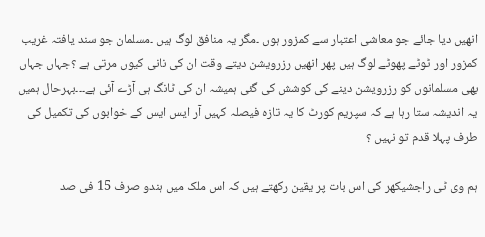انھیں دیا جائے جو معاشی اعتبار سے کمزور ہوں ۔مگر یہ منافق لوگ ہیں ۔مسلمان جو سند یافتہ غریب کمزور اور ٹوٹے پھوٹے لوگ ہیں پھر انھیں رزرویشن دیتے وقت ان کی نانی کیوں مرتی ہے ؟جہاں جہاں بھی مسلمانوں کو رزرویشن دینے کی کوشش کی گئی ہمیشہ ان کی ٹانگ ہی آڑے آئی ہے۔۔۔بہرحال ہمیں یہ اندیشہ ستا رہا ہے کہ سپریم کورٹ کا یہ تازہ فیصلہ کہیں آر ایس ایس کے خوابوں کی تکمیل کی طرف پہلا قدم تو نہیں ؟

ہم وی ٹی راجشیکھر کی اس بات پر یقین رکھتے ہیں کہ اس ملک میں ہندو صرف 15 فی صد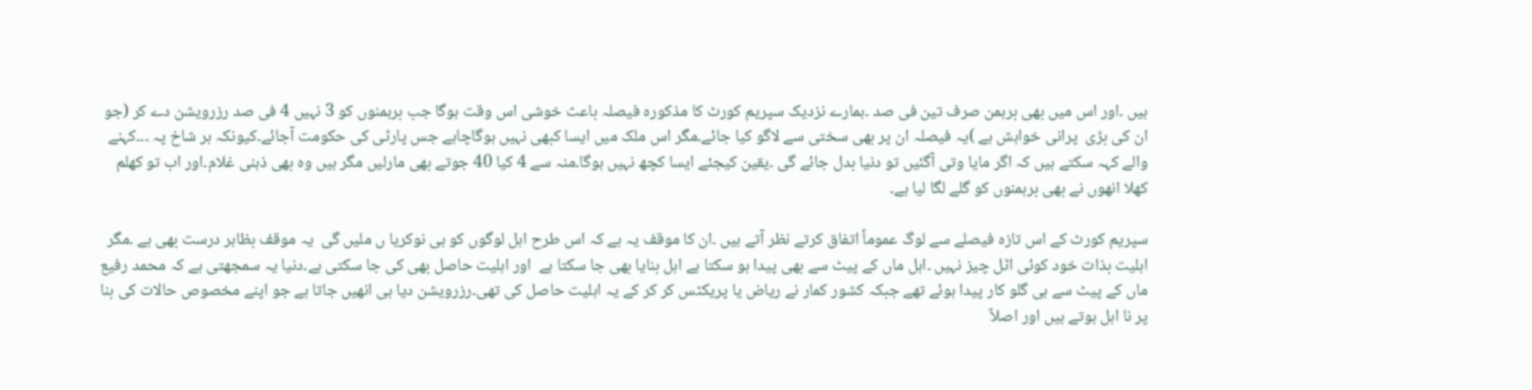ہیں ۔اور اس میں بھی برہمن صرف تین فی صد ۔ہمارے نزدیک سپریم کورٹ کا مذکورہ فیصلہ باعث خوشی اس وقت ہوگا جب برہمنوں کو 3 نہیں 4 فی صد رزرویشن دے کر (جو ان کی بڑی  پرانی خواہش ہے )یہ فیصلہ ان پر بھی سختی سے لاگو کیا جائے۔مگر اس ملک میں ایسا کبھی نہیں ہوگاچاہے جس پارٹی کی حکومت آجائے۔کیونکہ ہر شاخ پہ ۔۔۔کہنے والے کہہ سکتے ہیں کہ اگر مایا وتی آگئیں تو دنیا بدل جائے گی ۔یقین کیجئے ایسا کچھ نہیں ہوگا۔منہ سے 4 کیا 40 جوتے بھی مارلیں مگر ہیں وہ بھی ذہنی غلام۔اور اب تو کھلم کھلا انھوں نے بھی برہمنوں کو گلے لگا لیا ہے۔

سپریم کورٹ کے اس تازہ فیصلے سے لوگ عموماً اتفاق کرتے نظر آتے ہیں ۔ان کا موقف یہ ہے کہ اس طرح اہل لوگوں کو ہی نوکریا ں ملیں گی  یہ موقف بظاہر درست بھی ہے ۔مگر اہلیت بذات خود کوئی اٹل چیز نہیں ۔اہل ماں کے پیٹ سے بھی پیدا ہو سکتا ہے اہل بنایا بھی جا سکتا ہے  اور اہلیت حاصل بھی کی جا سکتی ہے۔دنیا یہ سمجھتی ہے کہ محمد رفیع ماں کے پیٹ سے ہی گلو کار پیدا ہوئے تھے جبکہ کشور کمار نے ریاض یا پریکٹس کر کر کے یہ اہلیت حاصل کی تھی۔رزرویشن دیا ہی انھیں جاتا ہے جو اپنے مخصوص حالات کی بنا پر نا اہل ہوتے ہیں اور اصلاً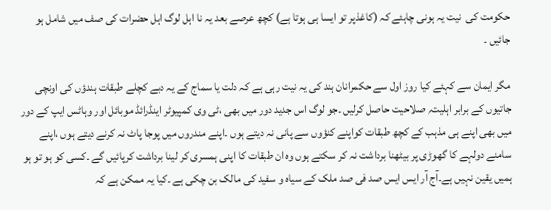حکومت کی  نیت یہ ہونی چاہئے کہ (کاغذپر تو ایسا ہی ہوتا ہے) کچھ عرصے بعد یہ نا اہل لوگ اہل حضرات کی صف میں شامل ہو جائیں ۔

مگر ایمان سے کہئے کیا روز اول سے حکمرانان ہند کی یہ نیت رہی ہے کہ دلت یا سماج کے یہ دبے کچلے طبقات ہندؤں کی اونچی جاتیوں کے برابر اہلیت؍ صلاحیت حاصل کرلیں ۔جو لوگ اس جدید دور میں بھی ،ٹی وی کمپیوٹر اینڈرائڈ موبائل اور وہاٹس ایپ کے دور میں بھی اپنے ہی مذہب کے کچھ طبقات کواپنے کنؤوں سے پانی نہ دیتے ہوں ۔اپنے مندروں میں پوجا پاٹ نہ کرنے دیتے ہوں ،اپنے سامنے دولہے کا گھوڑی پر بیٹھنا برداشت نہ کر سکتے ہوں وہ ان طبقات کا اپنی ہمسری کر لینا برداشت کرپائیں گے ۔کسی کو ہو تو ہو ہمیں یقین نہیں ہے۔آج آر ایس ایس صد فی صد ملک کے سیاہ و سفید کی مالک بن چکی ہے ۔کیا یہ ممکن ہے کہ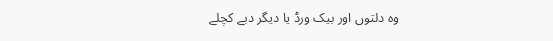وہ دلتوں اور بیک ورڈ یا دیگر دبے کچلے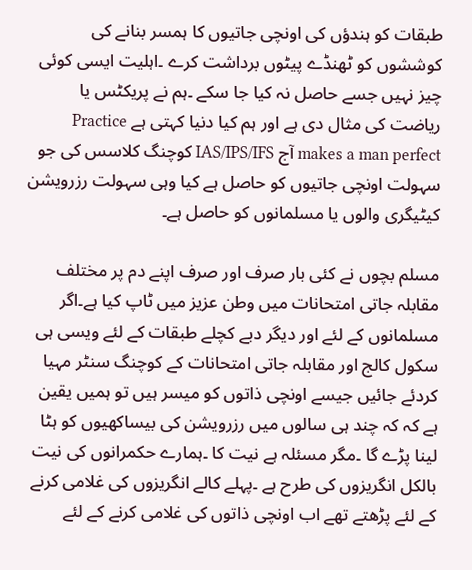طبقات کو ہندؤں کی اونچی جاتیوں کا ہمسر بنانے کی کوششوں کو ٹھنڈے پیٹوں برداشت کرے ۔اہلیت ایسی کوئی چیز نہیں جسے حاصل نہ کیا جا سکے ۔ہم نے پریکٹس یا ریاضت کی مثال دی ہے اور ہم کیا دنیا کہتی ہے Practice makes a man perfect آج IAS/IPS/IFS کوچنگ کلاسس کی جو سہولت اونچی جاتیوں کو حاصل ہے کیا وہی سہولت رزرویشن کیٹیگری والوں یا مسلمانوں کو حاصل ہے۔

مسلم بچوں نے کئی بار صرف اور صرف اپنے دم پر مختلف مقابلہ جاتی امتحانات میں وطن عزیز میں ٹاپ کیا ہے۔اگر مسلمانوں کے لئے اور دیگر دبے کچلے طبقات کے لئے ویسی ہی سکول کالج اور مقابلہ جاتی امتحانات کے کوچنگ سنٹر مہیا کردئے جائیں جیسے اونچی ذاتوں کو میسر ہیں تو ہمیں یقین ہے کہ کہ چند ہی سالوں میں رزرویشن کی بیساکھیوں کو ہٹا لینا پڑے گا ۔مگر مسئلہ ہے نیت کا ۔ہمارے حکمرانوں کی نیت بالکل انگریزوں کی طرح ہے ۔پہلے کالے انگریزوں کی غلامی کرنے کے لئے پڑھتے تھے اب اونچی ذاتوں کی غلامی کرنے کے لئے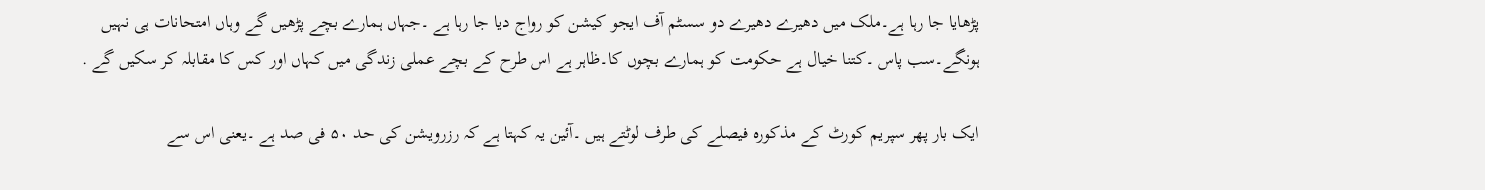پڑھایا جا رہا ہے۔ملک میں دھیرے دھیرے دو سسٹم آف ایجو کیشن کو رواج دیا جا رہا ہے ۔جہاں ہمارے بچے پڑھیں گے وہاں امتحانات ہی نہیں ہونگے۔سب پاس ۔کتنا خیال ہے حکومت کو ہمارے بچوں کا۔ظاہر ہے اس طرح کے بچے عملی زندگی میں کہاں اور کس کا مقابلہ کر سکیں گے .

ایک بار پھر سپریم کورٹ کے مذکورہ فیصلے کی طرف لوٹتے ہیں ۔آئین یہ کہتا ہے کہ رزرویشن کی حد ۵۰ فی صد ہے ۔یعنی اس سے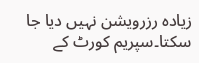زیادہ رزرویشن نہیں دیا جا سکتا۔سپریم کورٹ کے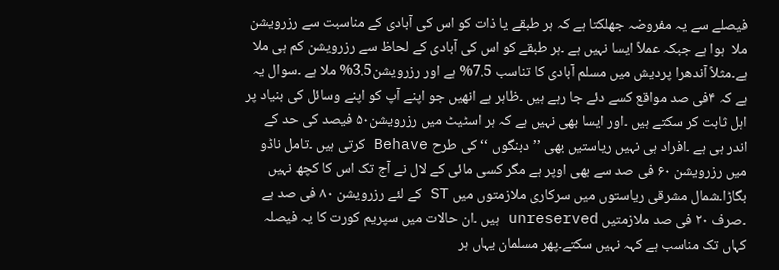فیصلے سے یہ مفروضہ جھلکتا ہے کہ ہر طبقے یا ذات کو اس کی آبادی کے مناسبت سے رزرویشن ملا  ہوا ہے جبکہ عملاً ایسا نہیں ہے ۔ہر طبقے کو اس کی آبادی کے لحاظ سے رزرویشن کم ہی ملا ہے۔مثلاً آندھرا پردیش میں مسلم آبادی کا تناسب 7.5% ہے اور رزرویشن3.5% ملا ہے ۔سوال یہ ہے کہ ۴فی صد مواقع کسے دئے جا رہے ہیں ۔ظاہر ہے انھیں جو اپنے آپ کو اپنے وسائل کی بنیاد پر اہل ثابت کر سکتے ہیں ۔اور ایسا بھی نہیں ہے کہ ہر اسٹیٹ میں رزرویشن۵۰ فیصد کی حد کے اندر ہی ہے ۔افراد ہی نہیں ریاستیں بھی ’’دبنگوں ‘‘ کی طرح Behave کرتی ہیں ۔تامل ناڈو میں رزرویشن ۶۰ فی صد سے بھی اوپر ہے مگر کسی مائی کے لال نے آج تک اس کا کچھ نہیں بگاڑا۔شمال مشرقی ریاستوں میں سرکاری ملازمتوں میں ST کے لئے رزرویشن ۸۰ فی صد ہے ۔صرف ۲۰ فی صد ملازمتیں unreserved ہیں ۔ان حالات میں سپریم کورت کا یہ فیصلہ کہاں تک مناسب ہے کہہ نہیں سکتے۔پھر مسلمان یہاں ہر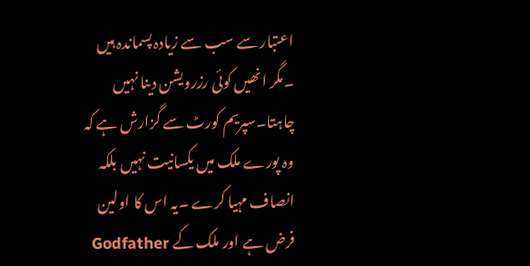اعتبار سے سب سے زیادہ پسماندہ ہیں ۔مگر انھیں کوئی رزرویشن دینا نہیں چاہتا۔سپریم کورٹ سے گزارش ہے کہ وہ پورے ملک میں یکسانیت نہیں بلکہ انصاف مہیا کرے ۔یہ اس کا اولین فرض ہے اور ملک کے Godfather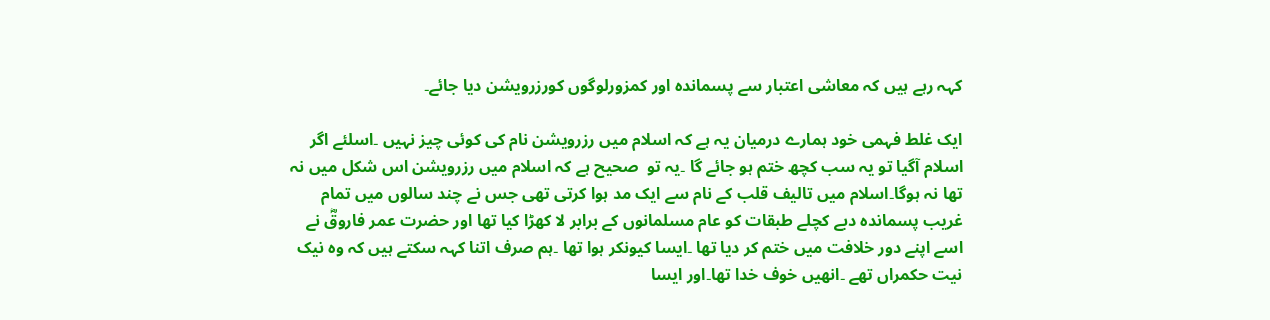کہہ رہے ہیں کہ معاشی اعتبار سے پسماندہ اور کمزورلوگوں کورزرویشن دیا جائے۔

ایک غلط فہمی خود ہمارے درمیان یہ ہے کہ اسلام میں رزرویشن نام کی کوئی چیز نہیں ۔اسلئے اگر اسلام آگیا تو یہ سب کچھ ختم ہو جائے گا ۔یہ تو  صحیح ہے کہ اسلام میں رزرویشن اس شکل میں نہ تھا نہ ہوگا۔اسلام میں تالیف قلب کے نام سے ایک مد ہوا کرتی تھی جس نے چند سالوں میں تمام غریب پسماندہ دبے کچلے طبقات کو عام مسلمانوں کے برابر لا کھڑا کیا تھا اور حضرت عمر فاروقؓ نے اسے اپنے دور خلافت میں ختم کر دیا تھا ۔ایسا کیونکر ہوا تھا ۔ہم صرف اتنا کہہ سکتے ہیں کہ وہ نیک نیت حکمراں تھے ۔انھیں خوف خدا تھا۔اور ایسا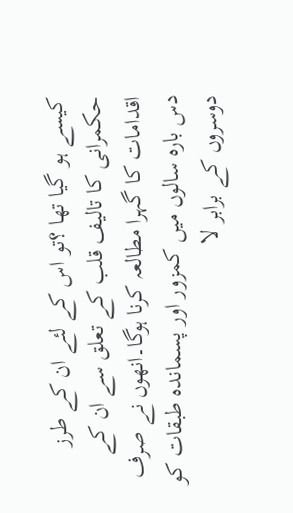کیسے ہو گیا تھا ؟تو اس کے لئے ان کے طرز حکمرانی کا تالیف قلب کے تعلق سے ان کے اقدامات کا گہرا مطالعہ کرنا ہوگا۔انھوں نے صرف دس بارہ سالوں میں کمزور اور پسماندہ طبقات کو دوسروں کے برابر لا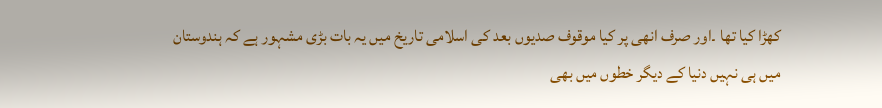کھڑا کیا تھا ۔اور صرف انھی پر کیا موقوف صدیوں بعد کی اسلامی تاریخ میں یہ بات بڑی مشہور ہے کہ ہندوستان میں ہی نہیں دنیا کے دیگر خطوں میں بھی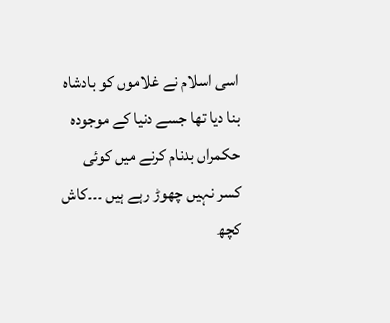اسی اسلام نے غلاموں کو بادشاہ بنا دیا تھا جسے دنیا کے موجودہ حکمراں بدنام کرنے میں کوئی کسر نہیں چھوڑ رہے ہیں ۔۔۔کاش کچھ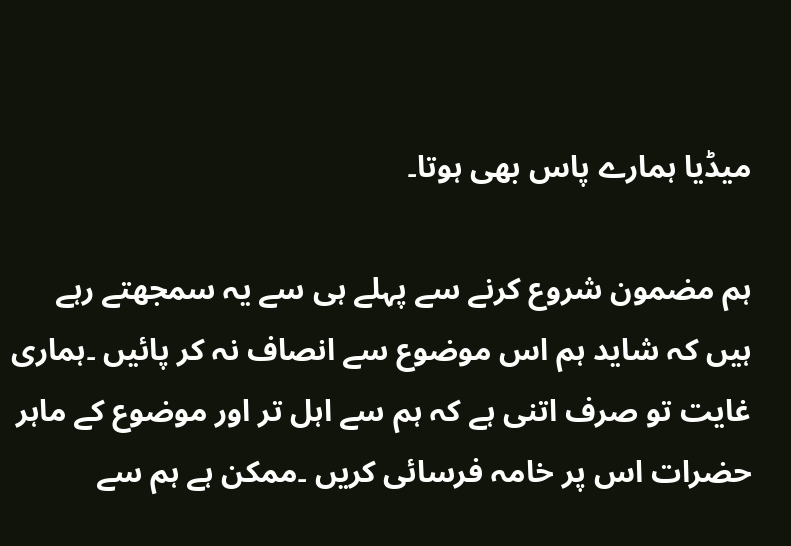میڈیا ہمارے پاس بھی ہوتا۔

ہم مضمون شروع کرنے سے پہلے ہی سے یہ سمجھتے رہے ہیں کہ شاید ہم اس موضوع سے انصاف نہ کر پائیں ۔ہماری غایت تو صرف اتنی ہے کہ ہم سے اہل تر اور موضوع کے ماہر حضرات اس پر خامہ فرسائی کریں ۔ممکن ہے ہم سے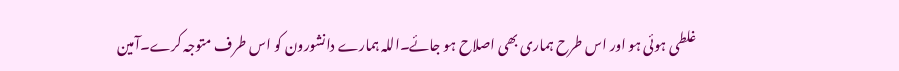غلطی ہوئی ہو اور اس طرح ہماری بھی اصلاح ہو جائے۔اللہ ہمارے دانشورون کو اس طرف متوجہ کرے۔آمین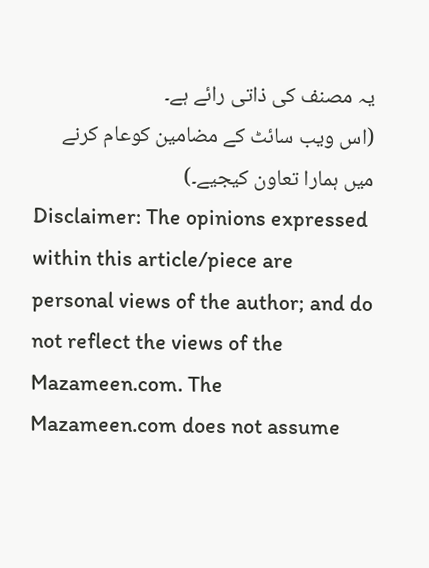یہ مصنف کی ذاتی رائے ہے۔
(اس ویب سائٹ کے مضامین کوعام کرنے میں ہمارا تعاون کیجیے۔)
Disclaimer: The opinions expressed within this article/piece are personal views of the author; and do not reflect the views of the Mazameen.com. The Mazameen.com does not assume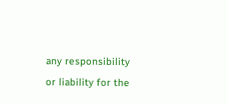any responsibility or liability for the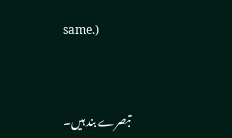same.)


تبصرے بند ہیں۔